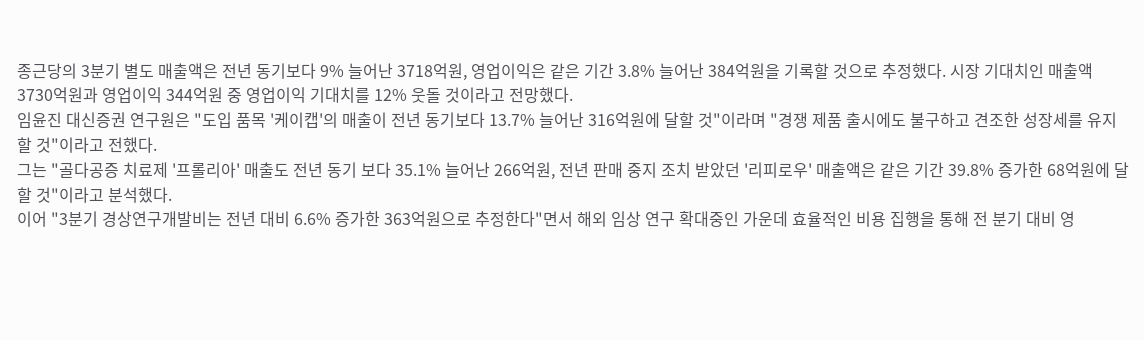종근당의 3분기 별도 매출액은 전년 동기보다 9% 늘어난 3718억원, 영업이익은 같은 기간 3.8% 늘어난 384억원을 기록할 것으로 추정했다. 시장 기대치인 매출액 3730억원과 영업이익 344억원 중 영업이익 기대치를 12% 웃돌 것이라고 전망했다.
임윤진 대신증권 연구원은 "도입 품목 '케이캡'의 매출이 전년 동기보다 13.7% 늘어난 316억원에 달할 것"이라며 "경쟁 제품 출시에도 불구하고 견조한 성장세를 유지할 것"이라고 전했다.
그는 "골다공증 치료제 '프롤리아' 매출도 전년 동기 보다 35.1% 늘어난 266억원, 전년 판매 중지 조치 받았던 '리피로우' 매출액은 같은 기간 39.8% 증가한 68억원에 달할 것"이라고 분석했다.
이어 "3분기 경상연구개발비는 전년 대비 6.6% 증가한 363억원으로 추정한다"면서 해외 임상 연구 확대중인 가운데 효율적인 비용 집행을 통해 전 분기 대비 영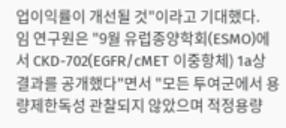업이익률이 개선될 것"이라고 기대했다.
임 연구원은 "9월 유럽종양학회(ESMO)에서 CKD-702(EGFR/cMET 이중항체) 1a상 결과를 공개했다"면서 "모든 투여군에서 용량제한독성 관찰되지 않았으며 적정용량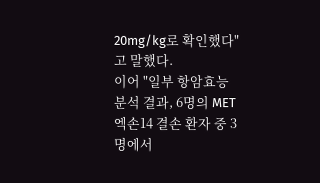20mg/kg로 확인했다"고 말했다.
이어 "일부 항암효능 분석 결과, 6명의 MET 엑손14 결손 환자 중 3명에서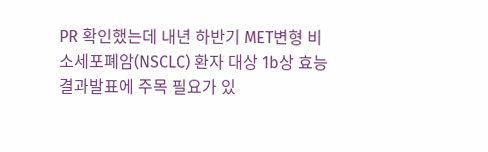PR 확인했는데 내년 하반기 MET변형 비소세포폐암(NSCLC) 환자 대상 1b상 효능 결과발표에 주목 필요가 있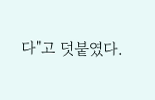다"고 덧붙였다.